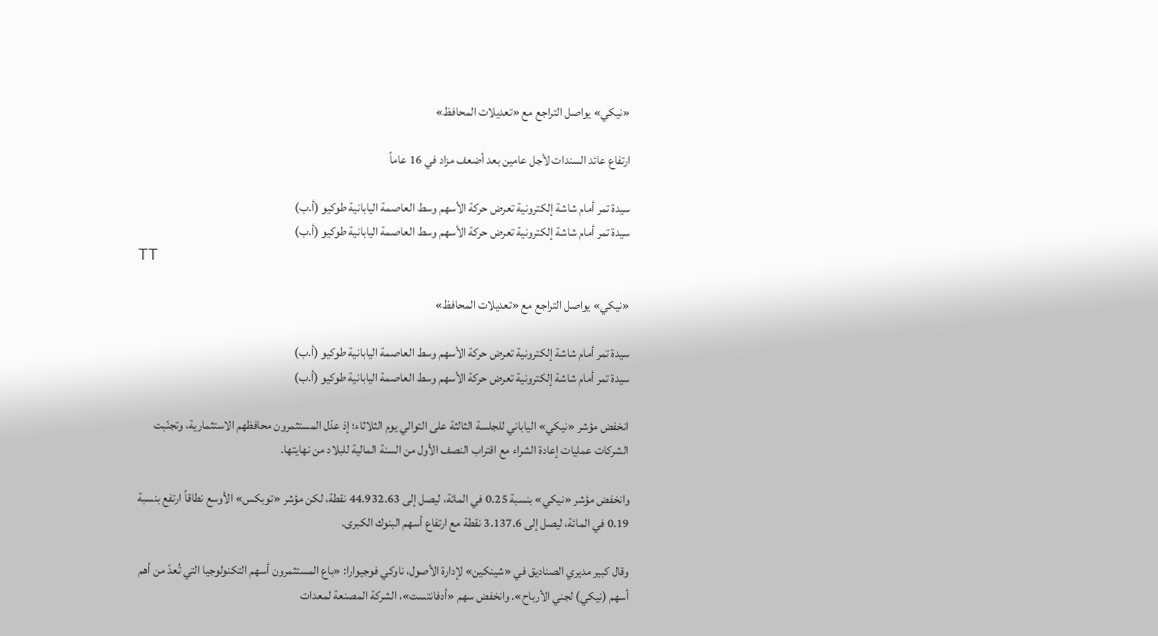«نيكي» يواصل التراجع مع «تعديلات المحافظ»

ارتفاع عائد السندات لأجل عامين بعد أضعف مزاد في 16 عاماً

سيدة تمر أمام شاشة إلكترونية تعرض حركة الأسهم وسط العاصمة اليابانية طوكيو (أ.ب)
سيدة تمر أمام شاشة إلكترونية تعرض حركة الأسهم وسط العاصمة اليابانية طوكيو (أ.ب)
TT

«نيكي» يواصل التراجع مع «تعديلات المحافظ»

سيدة تمر أمام شاشة إلكترونية تعرض حركة الأسهم وسط العاصمة اليابانية طوكيو (أ.ب)
سيدة تمر أمام شاشة إلكترونية تعرض حركة الأسهم وسط العاصمة اليابانية طوكيو (أ.ب)

انخفض مؤشر «نيكي» الياباني للجلسة الثالثة على التوالي يوم الثلاثاء؛ إذ عدّل المستثمرون محافظهم الاستثمارية، وتجنّبت الشركات عمليات إعادة الشراء مع اقتراب النصف الأول من السنة المالية للبلاد من نهايتها.

وانخفض مؤشر «نيكي» بنسبة 0.25 في المائة، ليصل إلى 44.932.63 نقطة، لكن مؤشر «توبكس» الأوسع نطاقاً ارتفع بنسبة 0.19 في المائة، ليصل إلى 3.137.6 نقطة مع ارتفاع أسهم البنوك الكبرى.

وقال كبير مديري الصناديق في «شينكين» لإدارة الأصول، ناوكي فوجيوارا: «باع المستثمرون أسهم التكنولوجيا التي تُعدّ من أهم أسهم (نيكي) لجني الأرباح». وانخفض سهم «أدفانتست»، الشركة المصنعة لمعدات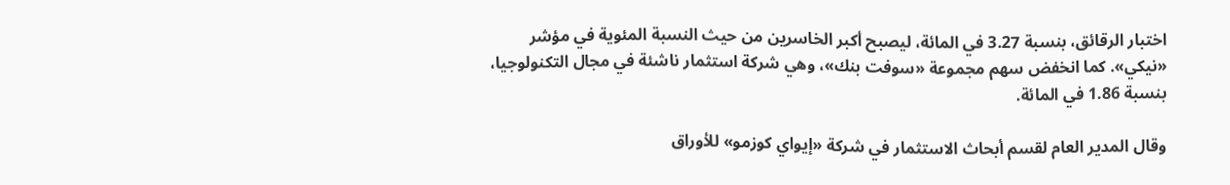اختبار الرقائق، بنسبة 3.27 في المائة، ليصبح أكبر الخاسرين من حيث النسبة المئوية في مؤشر «نيكي». كما انخفض سهم مجموعة «سوفت بنك»، وهي شركة استثمار ناشئة في مجال التكنولوجيا، بنسبة 1.86 في المائة.

وقال المدير العام لقسم أبحاث الاستثمار في شركة «إيواي كوزمو» للأوراق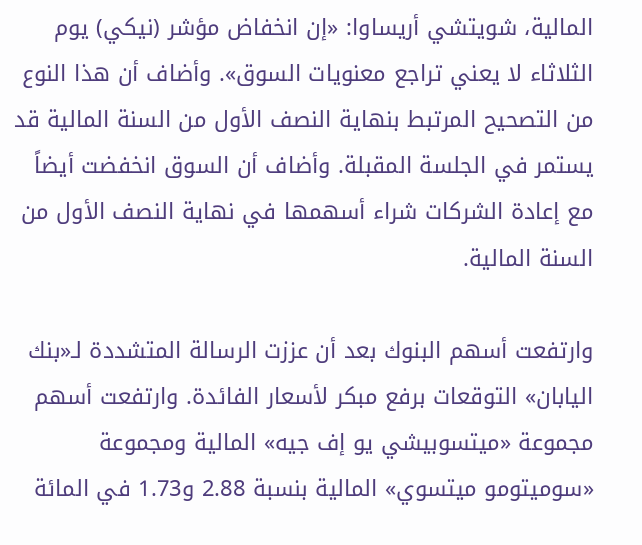المالية، شويتشي أريساوا: «إن انخفاض مؤشر (نيكي) يوم الثلاثاء لا يعني تراجع معنويات السوق». وأضاف أن هذا النوع من التصحيح المرتبط بنهاية النصف الأول من السنة المالية قد يستمر في الجلسة المقبلة. وأضاف أن السوق انخفضت أيضاً مع إعادة الشركات شراء أسهمها في نهاية النصف الأول من السنة المالية.

وارتفعت أسهم البنوك بعد أن عززت الرسالة المتشددة لـ«بنك اليابان» التوقعات برفع مبكر لأسعار الفائدة. وارتفعت أسهم مجموعة «ميتسوبيشي يو إف جيه» المالية ومجموعة «سوميتومو ميتسوي» المالية بنسبة 2.88 و1.73 في المائة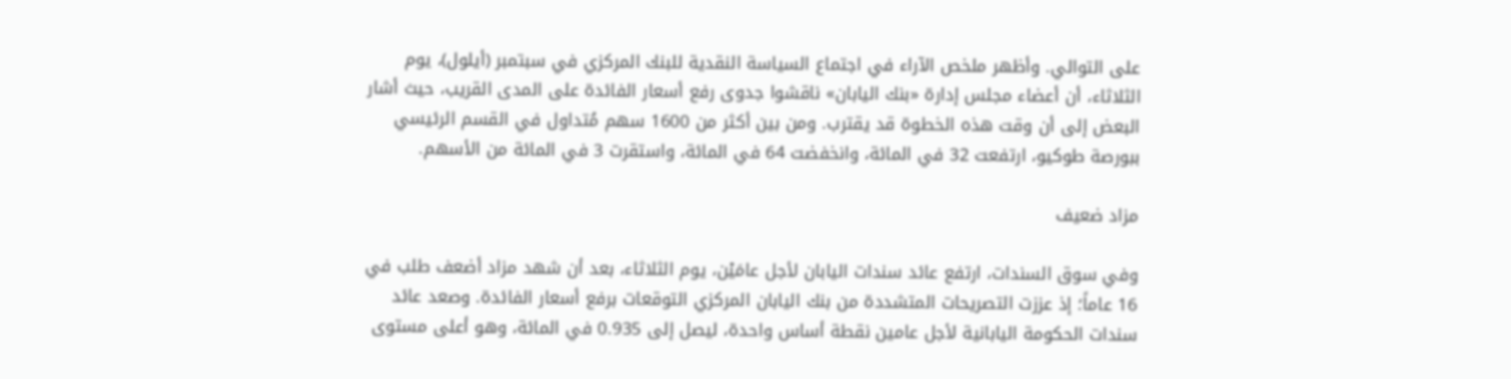على التوالي. وأظهر ملخص الآراء في اجتماع السياسة النقدية للبنك المركزي في سبتمبر (أيلول)، يوم الثلاثاء، أن أعضاء مجلس إدارة «بنك اليابان» ناقشوا جدوى رفع أسعار الفائدة على المدى القريب، حيث أشار البعض إلى أن وقت هذه الخطوة قد يقترب. ومن بين أكثر من 1600 سهم مُتداول في القسم الرئيسي ببورصة طوكيو، ارتفعت 32 في المائة، وانخفضت 64 في المائة، واستقرت 3 في المائة من الأسهم.

مزاد ضعيف

وفي سوق السندات، ارتفع عائد سندات اليابان لأجل عامَيْن، يوم الثلاثاء، بعد أن شهد مزاد أضعف طلب في 16 عاماً؛ إذ عززت التصريحات المتشددة من بنك اليابان المركزي التوقعات برفع أسعار الفائدة. وصعد عائد سندات الحكومة اليابانية لأجل عامين نقطة أساس واحدة، ليصل إلى 0.935 في المائة، وهو أعلى مستوى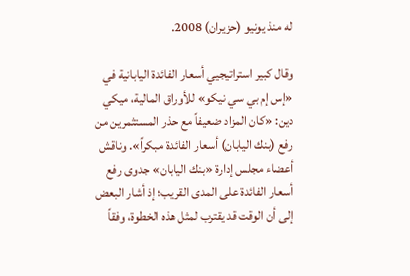له منذ يونيو (حزيران) 2008.

وقال كبير استراتيجيي أسعار الفائدة اليابانية في «إس إم بي سي نيكو» للأوراق المالية، ميكي دين: «كان المزاد ضعيفاً مع حذر المستثمرين من رفع (بنك اليابان) أسعار الفائدة مبكراً». وناقش أعضاء مجلس إدارة «بنك اليابان» جدوى رفع أسعار الفائدة على المدى القريب؛ إذ أشار البعض إلى أن الوقت قد يقترب لمثل هذه الخطوة، وفقاً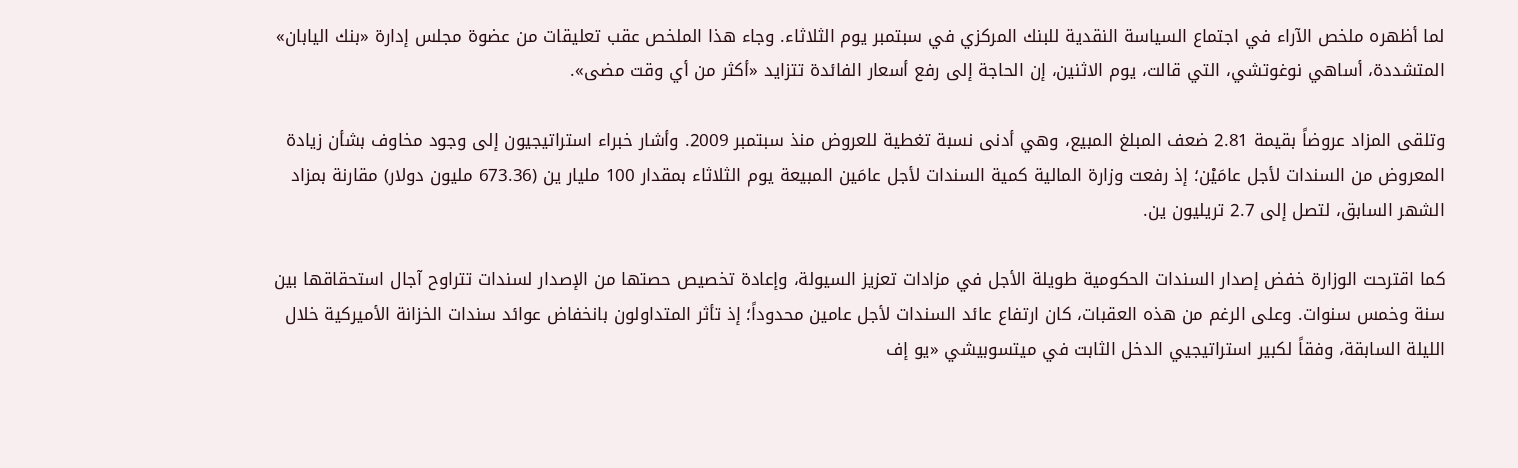لما أظهره ملخص الآراء في اجتماع السياسة النقدية للبنك المركزي في سبتمبر يوم الثلاثاء. وجاء هذا الملخص عقب تعليقات من عضوة مجلس إدارة «بنك اليابان» المتشددة، أساهي نوغوتشي، التي قالت، يوم الاثنين، إن الحاجة إلى رفع أسعار الفائدة تتزايد «أكثر من أي وقت مضى».

وتلقى المزاد عروضاً بقيمة 2.81 ضعف المبلغ المبيع، وهي أدنى نسبة تغطية للعروض منذ سبتمبر 2009. وأشار خبراء استراتيجيون إلى وجود مخاوف بشأن زيادة المعروض من السندات لأجل عامَيْن؛ إذ رفعت وزارة المالية كمية السندات لأجل عامَين المبيعة يوم الثلاثاء بمقدار 100 مليار ين (673.36 مليون دولار) مقارنة بمزاد الشهر السابق، لتصل إلى 2.7 تريليون ين.

كما اقترحت الوزارة خفض إصدار السندات الحكومية طويلة الأجل في مزادات تعزيز السيولة، وإعادة تخصيص حصتها من الإصدار لسندات تتراوح آجال استحقاقها بين سنة وخمس سنوات. وعلى الرغم من هذه العقبات، كان ارتفاع عائد السندات لأجل عامين محدوداً؛ إذ تأثر المتداولون بانخفاض عوائد سندات الخزانة الأميركية خلال الليلة السابقة، وفقاً لكبير استراتيجيي الدخل الثابت في ميتسوبيشي «يو إف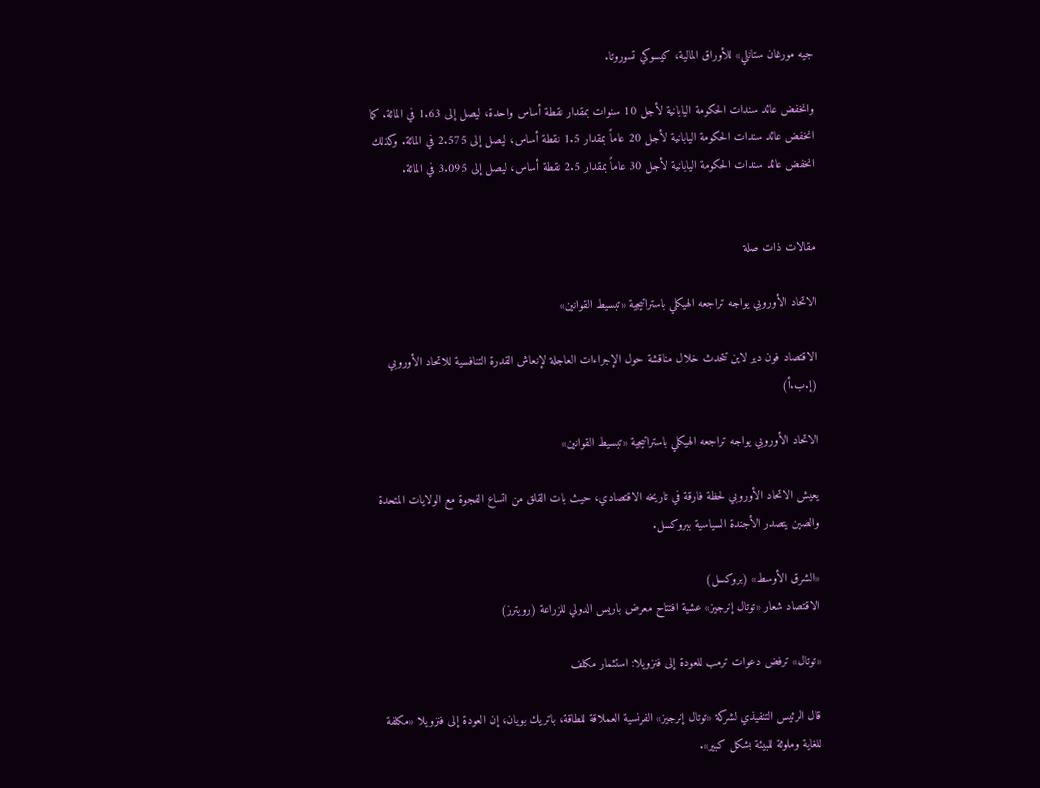جيه مورغان ستانلي» للأوراق المالية، كيسوكي تسوروتا.

وانخفض عائد سندات الحكومة اليابانية لأجل 10 سنوات بمقدار نقطة أساس واحدة، ليصل إلى 1.63 في المائة. كما انخفض عائد سندات الحكومة اليابانية لأجل 20 عاماً بمقدار 1.5 نقطة أساس، ليصل إلى 2.575 في المائة. وكذلك انخفض عائد سندات الحكومة اليابانية لأجل 30 عاماً بمقدار 2.5 نقطة أساس، ليصل إلى 3.095 في المائة.


مقالات ذات صلة

الاتحاد الأوروبي يواجه تراجعه الهيكلي باستراتيجية «تبسيط القوانين»

الاقتصاد فون دير لاين تتحدث خلال مناقشة حول الإجراءات العاجلة لإنعاش القدرة التنافسية للاتحاد الأوروبي (إ.ب.أ)

الاتحاد الأوروبي يواجه تراجعه الهيكلي باستراتيجية «تبسيط القوانين»

يعيش الاتحاد الأوروبي لحظة فارقة في تاريخه الاقتصادي، حيث بات القلق من اتساع الفجوة مع الولايات المتحدة والصين يتصدر الأجندة السياسية ببروكسل.

«الشرق الأوسط» (بروكسل)
الاقتصاد شعار «توتال إنرجيز» عشية افتتاح معرض باريس الدولي للزراعة (رويترز)

«توتال» ترفض دعوات ترمب للعودة إلى فنزويلا: استثمار مكلف

قال الرئيس التنفيذي لشركة «توتال إنرجيز» الفرنسية العملاقة للطاقة، باتريك بويان، إن العودة إلى فنزويلا «مكلفة للغاية وملوثة للبيئة بشكل كبير».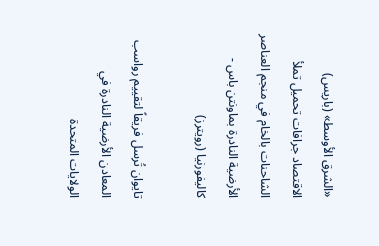«الشرق الأوسط» (باريس)
الاقتصاد جرافات تحميل تملأ الشاحنات بالخام في منجم العناصر الأرضية النادرة بماونتن باس - كاليفورنيا (رويترز)

تايوان تُرسل فريقاً لتقييم رواسب المعادن الأرضية النادرة في الولايات المتحدة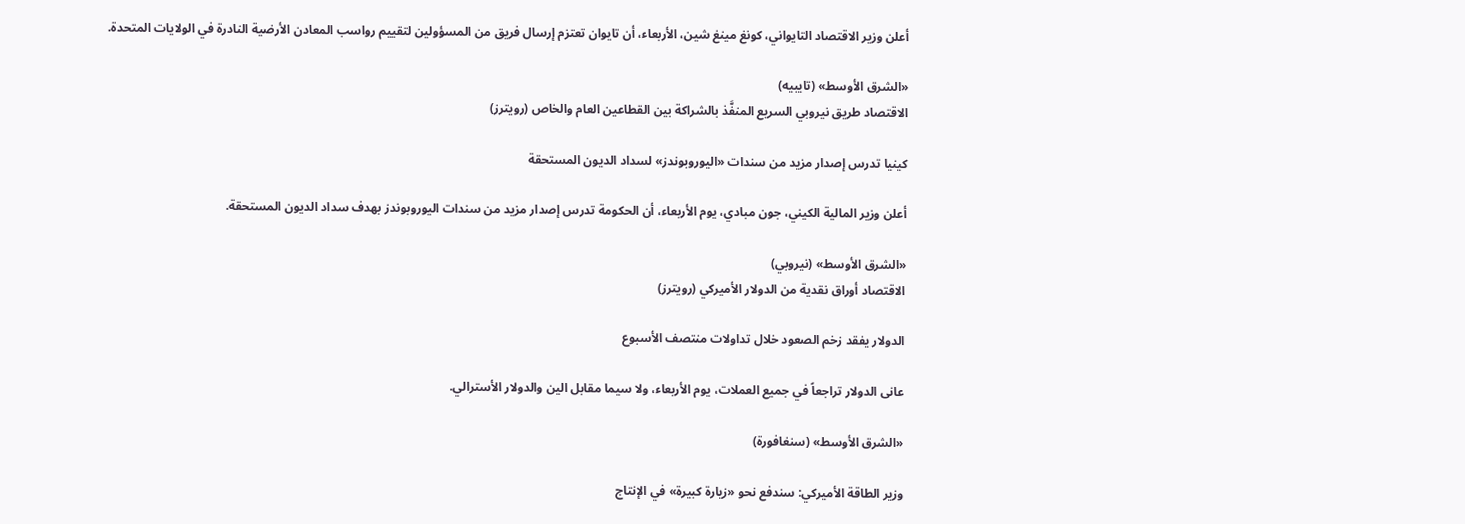أعلن وزير الاقتصاد التايواني، كونغ مينغ شين، الأربعاء، أن تايوان تعتزم إرسال فريق من المسؤولين لتقييم رواسب المعادن الأرضية النادرة في الولايات المتحدة.

«الشرق الأوسط» (تايبيه)
الاقتصاد طريق نيروبي السريع المنفَّذ بالشراكة بين القطاعين العام والخاص (رويترز)

كينيا تدرس إصدار مزيد من سندات «اليوروبوندز» لسداد الديون المستحقة

أعلن وزير المالية الكيني، جون مبادي، يوم الأربعاء، أن الحكومة تدرس إصدار مزيد من سندات اليوروبوندز بهدف سداد الديون المستحقة.

«الشرق الأوسط» (نيروبي)
الاقتصاد أوراق نقدية من الدولار الأميركي (رويترز)

الدولار يفقد زخم الصعود خلال تداولات منتصف الأسبوع

عانى الدولار تراجعاً في جميع العملات، يوم الأربعاء، ولا سيما مقابل الين والدولار الأسترالي.

«الشرق الأوسط» (سنغافورة)

وزير الطاقة الأميركي: سندفع نحو «زيارة كبيرة» في الإنتاج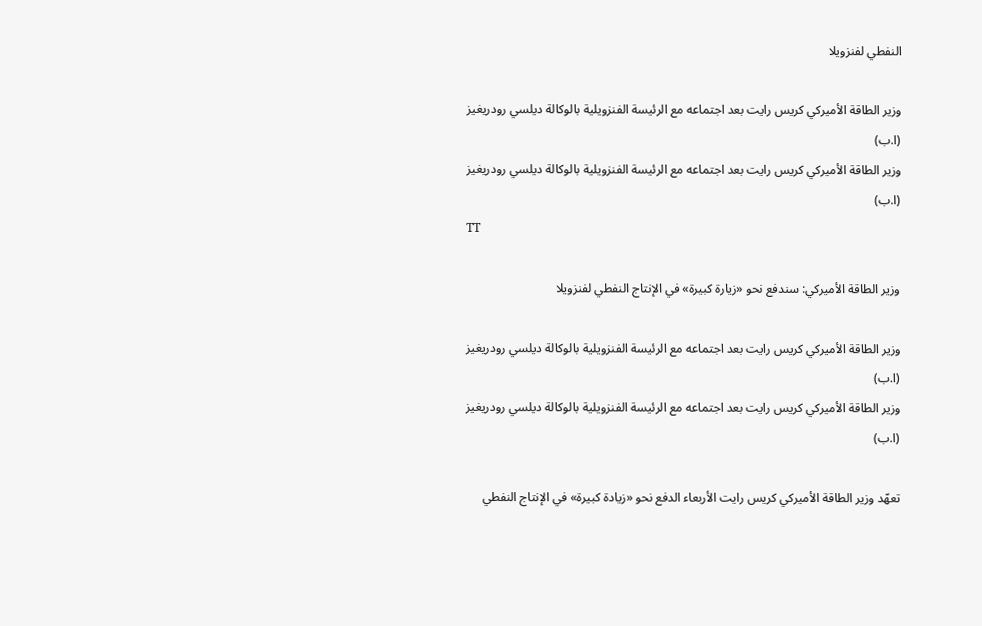النفطي لفنزويلا

وزير الطاقة الأميركي كريس رايت بعد اجتماعه مع الرئيسة الفنزويلية بالوكالة ديلسي رودريغيز (ا.ب)
وزير الطاقة الأميركي كريس رايت بعد اجتماعه مع الرئيسة الفنزويلية بالوكالة ديلسي رودريغيز (ا.ب)
TT

وزير الطاقة الأميركي: سندفع نحو «زيارة كبيرة» في الإنتاج النفطي لفنزويلا

وزير الطاقة الأميركي كريس رايت بعد اجتماعه مع الرئيسة الفنزويلية بالوكالة ديلسي رودريغيز (ا.ب)
وزير الطاقة الأميركي كريس رايت بعد اجتماعه مع الرئيسة الفنزويلية بالوكالة ديلسي رودريغيز (ا.ب)

تعهّد وزير الطاقة الأميركي كريس رايت الأربعاء الدفع نحو «زيادة كبيرة» في الإنتاج النفطي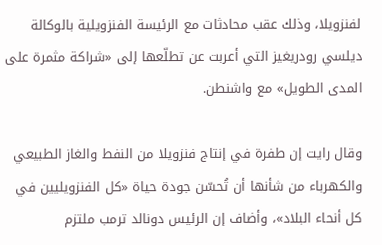لفنزويلا، وذلك عقب محادثات مع الرئيسة الفنزويلية بالوكالة ديلسي رودريغيز التي أعربت عن تطلّعها إلى «شراكة مثمرة على المدى الطويل» مع واشنطن.

وقال رايت إن طفرة في إنتاج فنزويلا من النفط والغاز الطبيعي والكهرباء من شأنها أن تُحسّن جودة حياة «كل الفنزويليين في كل أنحاء البلاد»، وأضاف إن الرئيس دونالد ترمب ملتزم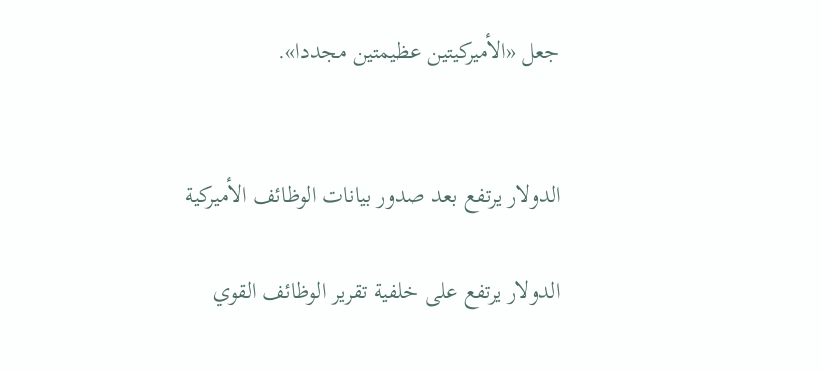جعل «الأميركيتين عظيمتين مجددا».


الدولار يرتفع بعد صدور بيانات الوظائف الأميركية

الدولار يرتفع على خلفية تقرير الوظائف القوي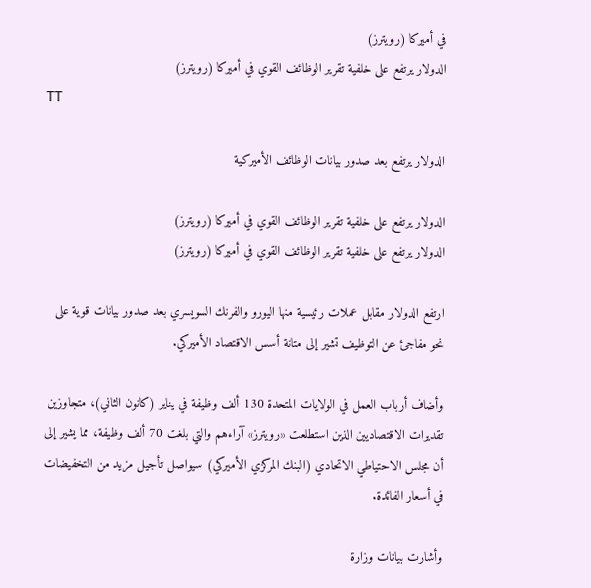في أميركا (رويترز)
الدولار يرتفع على خلفية تقرير الوظائف القوي في أميركا (رويترز)
TT

الدولار يرتفع بعد صدور بيانات الوظائف الأميركية

الدولار يرتفع على خلفية تقرير الوظائف القوي في أميركا (رويترز)
الدولار يرتفع على خلفية تقرير الوظائف القوي في أميركا (رويترز)

ارتفع الدولار مقابل عملات رئيسية منها اليورو والفرنك السويسري بعد صدور بيانات قوية على نحو مفاجئ عن التوظيف تشير إلى متانة أسس الاقتصاد الأميركي.

وأضاف أرباب العمل في الولايات المتحدة 130 ألف وظيفة في يناير (كانون الثاني)، متجاوزين تقديرات الاقتصاديين الذين استطلعت «رويترز» آراءهم والتي بلغت 70 ألف وظيفة، مما يشير إلى أن مجلس الاحتياطي الاتحادي (البنك المركزي الأميركي) سيواصل تأجيل مزيد من التخفيضات في أسعار الفائدة.

وأشارت بيانات وزارة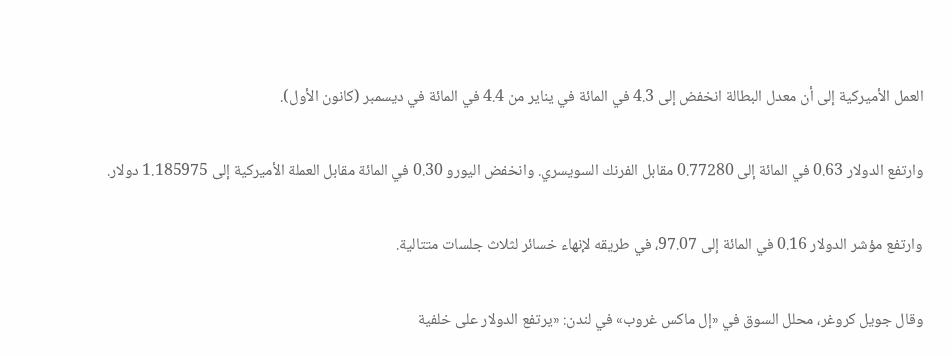العمل الأميركية إلى أن معدل البطالة انخفض إلى 4.3 في المائة في يناير من 4.4 في المائة في ديسمبر (كانون الأول).

وارتفع الدولار 0.63 في المائة إلى 0.77280 مقابل الفرنك السويسري. وانخفض اليورو 0.30 في المائة مقابل العملة الأميركية إلى 1.185975 دولار.

وارتفع مؤشر الدولار 0.16 في المائة إلى 97.07، في طريقه لإنهاء خسائر لثلاث جلسات متتالية.

وقال جويل كروغر، محلل السوق في «إل ماكس غروب» في لندن: «يرتفع الدولار على خلفية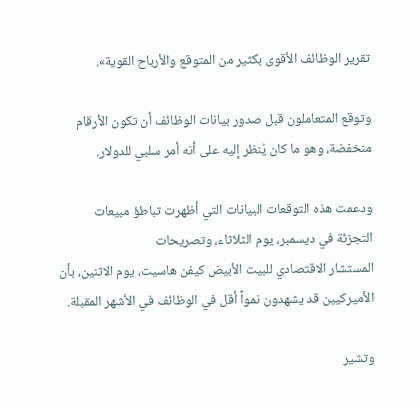تقرير الوظائف الأقوى بكثير من المتوقع والأرباح القوية».

وتوقع المتعاملون قبل صدور بيانات الوظائف أن تكون الأرقام منخفضة، ‌وهو ما كان يُنظر إليه ‌على أنه أمر سلبي للدولار.

ودعمت هذه التوقعات البيانات التي أظهرت تباطؤ ‌مبيعات التجزئة في ديسمبر، يوم الثلاثاء، وتصريحات المستشار ‌الاقتصادي للبيت الأبيض كيفن هاسيت، يوم الاثنين، بأن الأميركيين قد يشهدون نمواً أقل في الوظائف في الأشهر المقبلة.

وتشير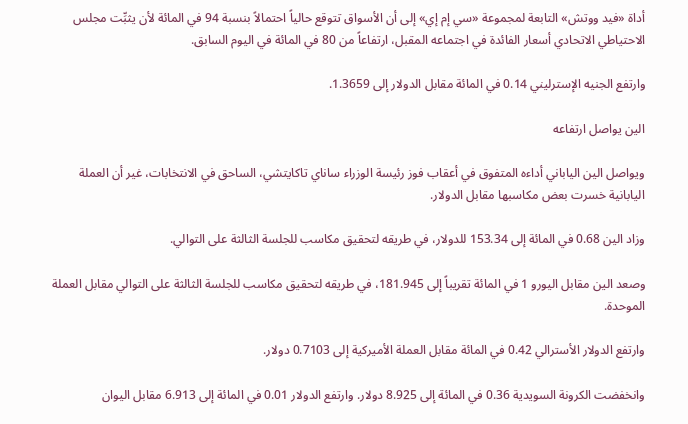أداة «فيد ووتش» التابعة لمجموعة «سي إم إي» إلى أن الأسواق تتوقع حالياً احتمالاً بنسبة 94 في المائة لأن ‌يثبِّت مجلس الاحتياطي الاتحادي أسعار الفائدة في اجتماعه المقبل، ارتفاعاً من 80 في المائة في اليوم السابق.

وارتفع الجنيه الإسترليني 0.14 في المائة مقابل الدولار إلى 1.3659.

الين يواصل ارتفاعه

ويواصل الين الياباني أداءه المتفوق في أعقاب فوز رئيسة الوزراء ساناي تاكايتشي، الساحق في الانتخابات، غير أن العملة اليابانية خسرت بعض مكاسبها مقابل الدولار.

وزاد الين 0.68 في المائة إلى 153.34 للدولار، في طريقه لتحقيق مكاسب للجلسة الثالثة على التوالي.

وصعد الين مقابل اليورو 1 في المائة تقريباً إلى 181.945، في طريقه لتحقيق مكاسب للجلسة الثالثة على التوالي مقابل العملة الموحدة.

وارتفع الدولار الأسترالي 0.42 في المائة مقابل العملة الأميركية إلى 0.7103 دولار.

وانخفضت الكرونة السويدية 0.36 في المائة إلى 8.925 دولار. وارتفع الدولار 0.01 في المائة إلى 6.913 مقابل اليوان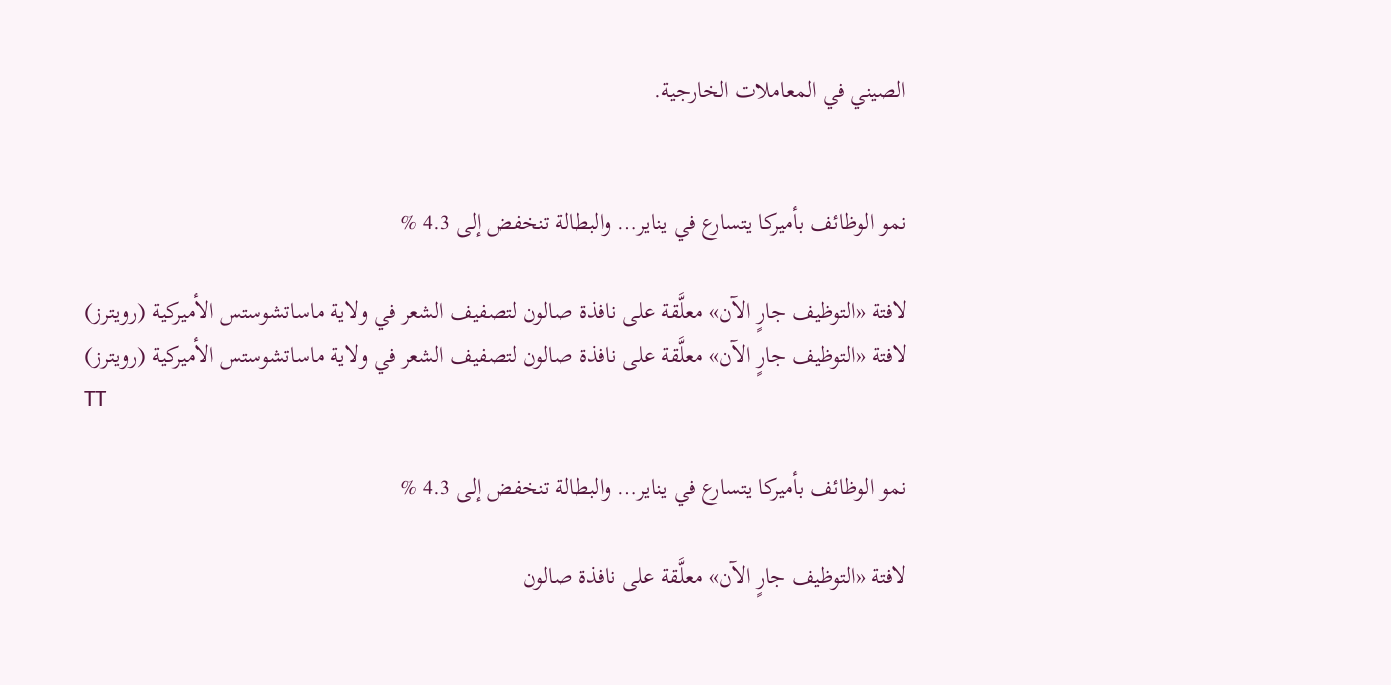الصيني في المعاملات الخارجية.


نمو الوظائف بأميركا يتسارع في يناير… والبطالة تنخفض إلى 4.3 %

لافتة «التوظيف جارٍ الآن» معلَّقة على نافذة صالون لتصفيف الشعر في ولاية ماساتشوستس الأميركية (رويترز)
لافتة «التوظيف جارٍ الآن» معلَّقة على نافذة صالون لتصفيف الشعر في ولاية ماساتشوستس الأميركية (رويترز)
TT

نمو الوظائف بأميركا يتسارع في يناير… والبطالة تنخفض إلى 4.3 %

لافتة «التوظيف جارٍ الآن» معلَّقة على نافذة صالون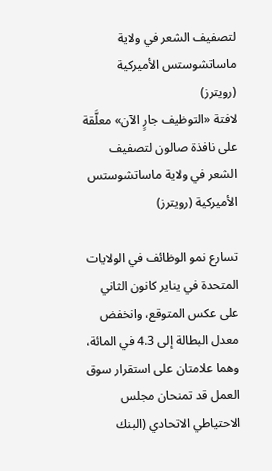لتصفيف الشعر في ولاية ماساتشوستس الأميركية (رويترز)
لافتة «التوظيف جارٍ الآن» معلَّقة على نافذة صالون لتصفيف الشعر في ولاية ماساتشوستس الأميركية (رويترز)

تسارع نمو الوظائف في الولايات المتحدة في يناير كانون الثاني على عكس المتوقع، وانخفض معدل البطالة إلى 4.3 في المائة، وهما علامتان على استقرار سوق العمل قد تمنحان مجلس الاحتياطي الاتحادي (البنك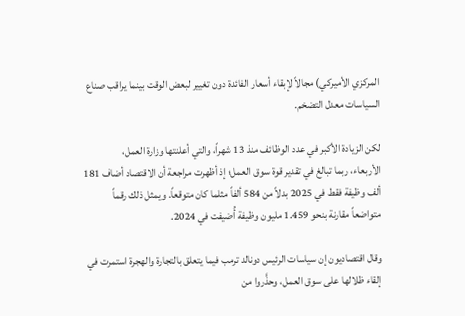المركزي الأميركي) مجالاً لإبقاء أسعار الفائدة دون تغيير لبعض الوقت بينما يراقب صناع السياسات معدل التضخم.

لكن الزيادة الأكبر في عدد الوظائف منذ 13 شهراً، والتي أعلنتها وزارة العمل، الأربعاء، ‌ربما تبالغ في تقدير ‌قوة سوق العمل؛ إذ أظهرت مراجعة أن الاقتصاد أضاف 181 ألف وظيفة فقط في 2025 بدلاً من 584 ألفاً مثلما كان متوقعاً. ويمثل ذلك رقماً متواضعاً مقارنة بنحو 1.459 مليون وظيفة أُضيفت في 2024.

وقال اقتصاديون إن سياسات الرئيس دونالد ترمب فيما يتعلق بالتجارة والهجرة استمرت ‌في إلقاء ظلالها ‌على سوق العمل، وحذَّروا من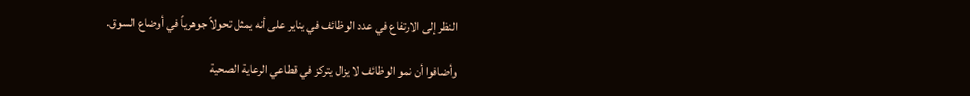النظر إلى الارتفاع في ‌عدد الوظائف في يناير ‌على أنه يمثل تحولاً جوهرياً في أوضاع السوق.

وأضافوا أن نمو الوظائف لا يزال يتركز في قطاعي الرعاية الصحية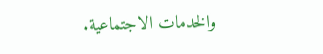والخدمات الاجتماعية.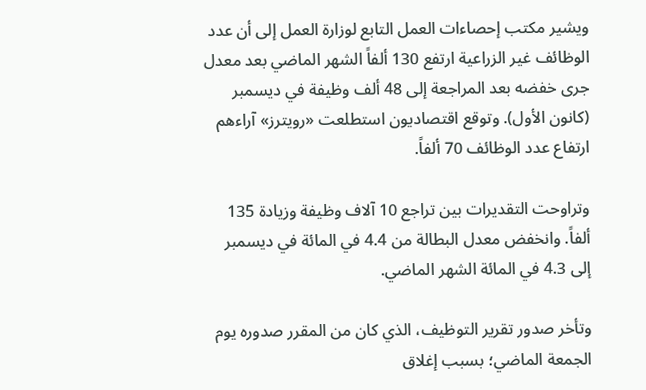ويشير مكتب إحصاءات العمل التابع ‌لوزارة العمل إلى أن عدد الوظائف غير الزراعية ارتفع 130 ألفاً الشهر الماضي بعد معدل جرى خفضه بعد المراجعة إلى 48 ألف وظيفة في ديسمبر (كانون الأول). وتوقع اقتصاديون استطلعت «رويترز» آراءهم ارتفاع عدد الوظائف 70 ألفاً.

وتراوحت التقديرات بين تراجع 10 آلاف وظيفة وزيادة 135 ألفاً. وانخفض معدل البطالة من 4.4 في المائة في ديسمبر إلى 4.3 في المائة الشهر الماضي.

وتأخر صدور تقرير التوظيف، الذي كان من المقرر صدوره يوم الجمعة الماضي؛ بسبب إغلاق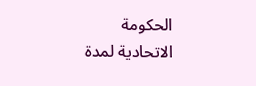الحكومة الاتحادية لمدة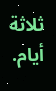ثلاثة أيام.